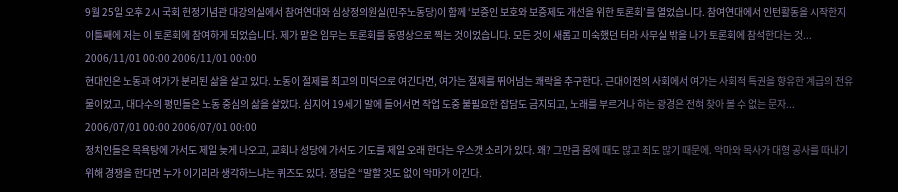9월 25일 오후 2시 국회 헌정기념관 대강의실에서 참여연대와 심상정의원실(민주노동당)이 함께 ‘보증인 보호와 보증제도 개선을 위한 토론회’를 열었습니다. 참여연대에서 인턴활동을 시작한지 이틀째에 저는 이 토론회에 참여하게 되었습니다. 제가 맡은 임무는 토론회를 동영상으로 찍는 것이었습니다. 모든 것이 새롭고 미숙했던 터라 사무실 밖을 나가 토론회에 참석한다는 것...
2006/11/01 00:00 2006/11/01 00:00
현대인은 노동과 여가가 분리된 삶을 살고 있다. 노동이 절제를 최고의 미덕으로 여긴다면, 여가는 절제를 뛰어넘는 쾌락을 추구한다. 근대이전의 사회에서 여가는 사회적 특권을 향유한 계급의 전유물이었고, 대다수의 평민들은 노동 중심의 삶을 살았다. 심지어 19세기 말에 들어서면 작업 도중 불필요한 잡담도 금지되고, 노래를 부르거나 하는 광경은 전혀 찾아 볼 수 없는 문자...
2006/07/01 00:00 2006/07/01 00:00
정치인들은 목욕탕에 가서도 제일 늦게 나오고, 교회나 성당에 가서도 기도를 제일 오래 한다는 우스갯 소리가 있다. 왜? 그만큼 몸에 때도 많고 죄도 많기 때문에. 악마와 목사가 대형 공사를 따내기 위해 경쟁을 한다면 누가 이기리라 생각하느냐는 퀴즈도 있다. 정답은 “말할 것도 없이 악마가 이긴다.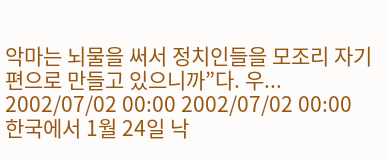악마는 뇌물을 써서 정치인들을 모조리 자기편으로 만들고 있으니까”다. 우...
2002/07/02 00:00 2002/07/02 00:00
한국에서 1월 24일 낙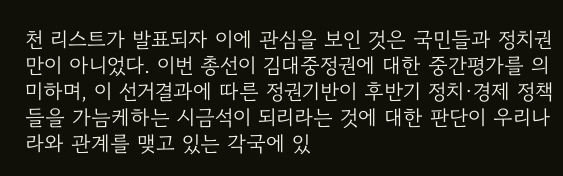천 리스트가 발표되자 이에 관심을 보인 것은 국민들과 정치권만이 아니었다. 이번 총선이 김대중정권에 대한 중간평가를 의미하며, 이 선거결과에 따른 정권기반이 후반기 정치·경제 정책들을 가늠케하는 시금석이 되리라는 것에 대한 판단이 우리나라와 관계를 맺고 있는 각국에 있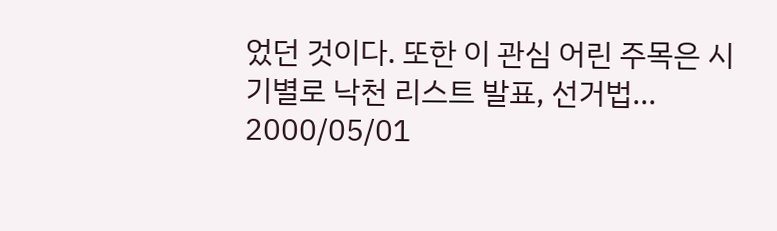었던 것이다. 또한 이 관심 어린 주목은 시기별로 낙천 리스트 발표, 선거법...
2000/05/01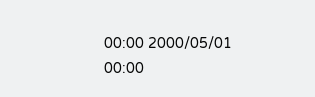00:00 2000/05/01 00:00